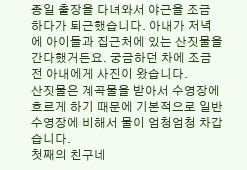종일 출장을 다녀와서 야근을 조금 하다가 퇴근했습니다. 아내가 저녁에 아이들과 집근처에 있는 산짓물을 간다했거든요. 궁금하던 차에 조금전 아내에게 사진이 왔습니다.
산짓물은 계곡물을 받아서 수영장에 흐르게 하기 때문에 기본적으로 일반 수영장에 비해서 물이 엄청엄청 차갑습니다.
첫째의 친구네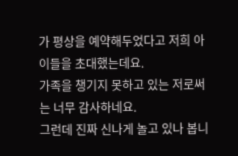가 평상을 예약해두었다고 저희 아이들을 초대했는데요.
가족을 챙기지 못하고 있는 저로써는 너무 감사하네요.
그런데 진짜 신나게 놀고 있나 봅니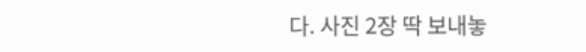다. 사진 2장 딱 보내놓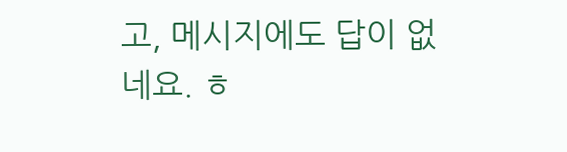고, 메시지에도 답이 없네요. ㅎ